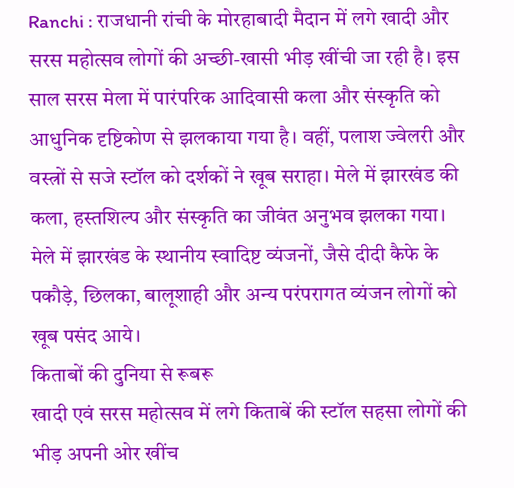Ranchi : राजधानी रांची के मोरहाबादी मैदान में लगे खादी और सरस महोत्सव लोगों की अच्छी-खासी भीड़ खींची जा रही है। इस साल सरस मेला में पारंपरिक आदिवासी कला और संस्कृति को आधुनिक दृष्टिकोण से झलकाया गया है। वहीं, पलाश ज्वेलरी और वस्त्रों से सजे स्टॉल को दर्शकों ने खूब सराहा। मेले में झारखंड की कला, हस्तशिल्प और संस्कृति का जीवंत अनुभव झलका गया। मेले में झारखंड के स्थानीय स्वादिष्ट व्यंजनों, जैसे दीदी कैफे के पकौड़े, छिलका, बालूशाही और अन्य परंपरागत व्यंजन लोगों को खूब पसंद आये।
किताबों की दुनिया से रूबरू
खादी एवं सरस महोत्सव में लगे किताबें की स्टॉल सहसा लोगों की भीड़ अपनी ओर खींच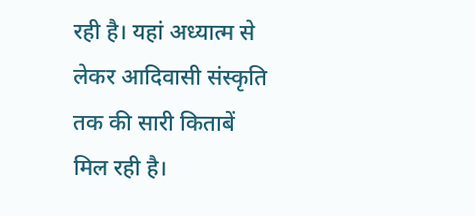रही है। यहां अध्यात्म से लेकर आदिवासी संस्कृति तक की सारी किताबें मिल रही है।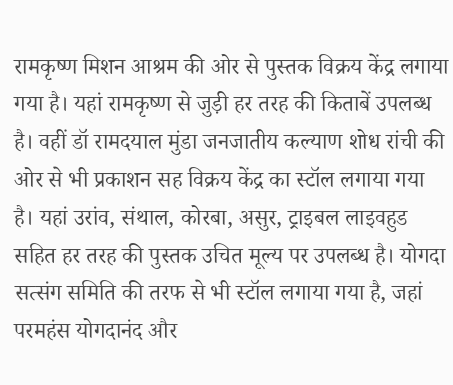रामकृष्ण मिशन आश्रम की ओर से पुस्तक विक्रय केंद्र लगाया गया है। यहां रामकृष्ण से जुड़ी हर तरह की किताबें उपलब्ध है। वहीं डॉ रामदयाल मुंडा जनजातीय कल्याण शोध रांची की ओर से भी प्रकाशन सह विक्रय केंद्र का स्टॉल लगाया गया है। यहां उरांव, संथाल, कोरबा, असुर, ट्राइबल लाइवहुड सहित हर तरह की पुस्तक उचित मूल्य पर उपलब्ध है। योगदा सत्संग समिति की तरफ से भी स्टॉल लगाया गया है, जहां परमहंस योगदानंद और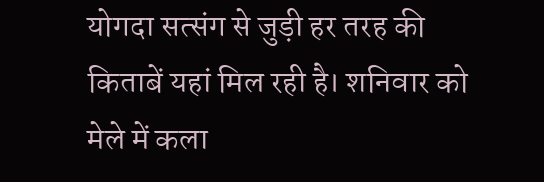योगदा सत्संग से जुड़ी हर तरह की किताबें यहां मिल रही है। शनिवार को मेले में कला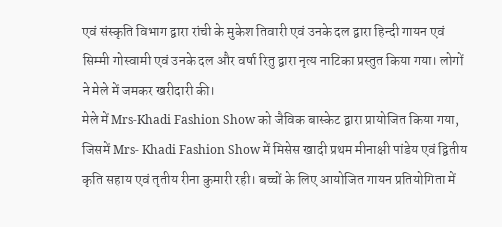एवं संस्कृति विभाग द्वारा रांची के मुकेश तिवारी एवं उनके दल द्वारा हिन्दी गायन एवं सिम्मी गोस्वामी एवं उनके दल और वर्षा रितु द्वारा नृत्य नाटिका प्रस्तुत किया गया। लोगों ने मेले में जमकर खरीदारी की।
मेले में Mrs-Khadi Fashion Show को जैविक बास्केट द्वारा प्रायोजित किया गया, जिसमें Mrs- Khadi Fashion Show में मिसेस खादी प्रथम मीनाक्षी पांडेय एवं द्वितीय कृति सहाय एवं तृतीय रीना कुमारी रही। बच्चों के लिए आयोजित गायन प्रतियोगिता में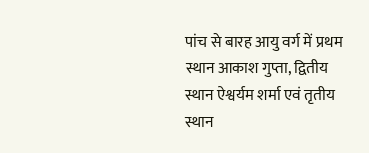पांच से बारह आयु वर्ग में प्रथम स्थान आकाश गुप्ता, द्वितीय स्थान ऐश्वर्यम शर्मा एवं तृतीय स्थान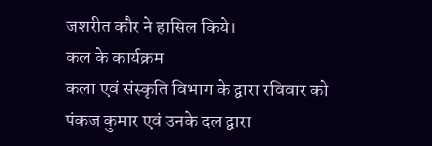जशरीत कौर ने हासिल किये।
कल के कार्यक्रम
कला एवं संस्कृति विभाग के द्वारा रविवार को पंकज कुमार एवं उनके दल द्वारा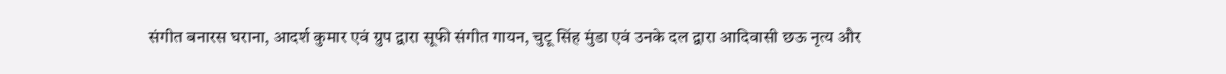संगीत बनारस घराना, आदर्श कुमार एवं ग्रुप द्वारा सूफी संगीत गायन, चुटू सिंह मुंडा एवं उनके दल द्वारा आदिवासी छऊ नृत्य और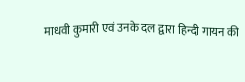माधवी कुमारी एवं उनके दल द्वारा हिन्दी गायन की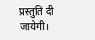प्रस्तुति दी जायेगी।